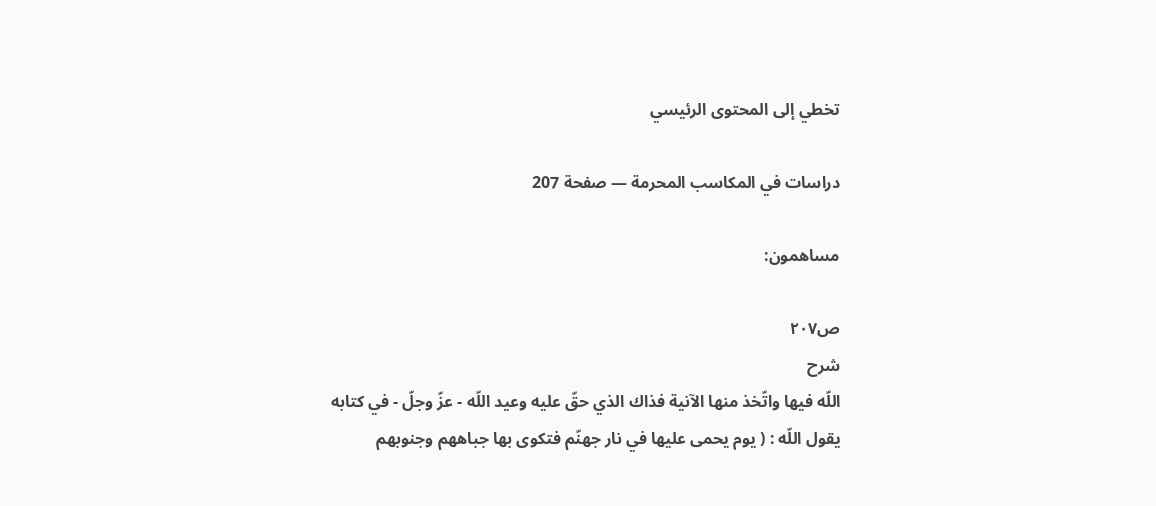تخطي إلى المحتوى الرئيسي

دراسات في المكاسب المحرمة — صفحة 207

مساهمون:

ص٢٠٧
شرح
اللّه فيها واتّخذ منها الآنية فذاك الذي حقّ عليه وعيد اللّه - عزّ وجلّ - في كتابه يقول اللّه : ( يوم يحمى عليها في نار جهنّم فتكوى بها جباههم وجنوبهم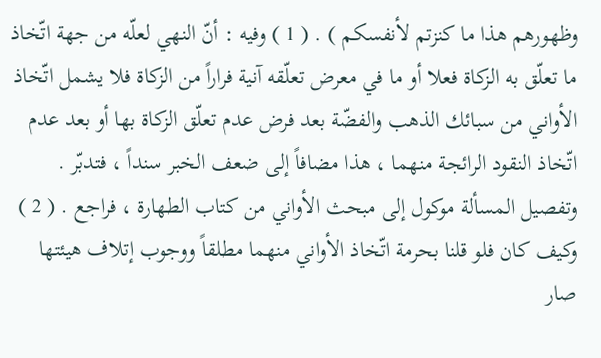وظهورهم هذا ما كنزتم لأنفسكم ) . ( 1 ) وفيه : أنّ النهي لعلّه من جهة اتّخاذ ما تعلّق به الزكاة فعلا أو ما في معرض تعلّقه آنية فراراً من الزكاة فلا يشمل اتّخاذ الأواني من سبائك الذهب والفضّة بعد فرض عدم تعلّق الزكاة بها أو بعد عدم اتّخاذ النقود الرائجة منهما ، هذا مضافاً إلى ضعف الخبر سنداً ، فتدبّر . وتفصيل المسألة موكول إلى مبحث الأواني من كتاب الطهارة ، فراجع . ( 2 ) وكيف كان فلو قلنا بحرمة اتّخاذ الأواني منهما مطلقاً ووجوب إتلاف هيئتها صار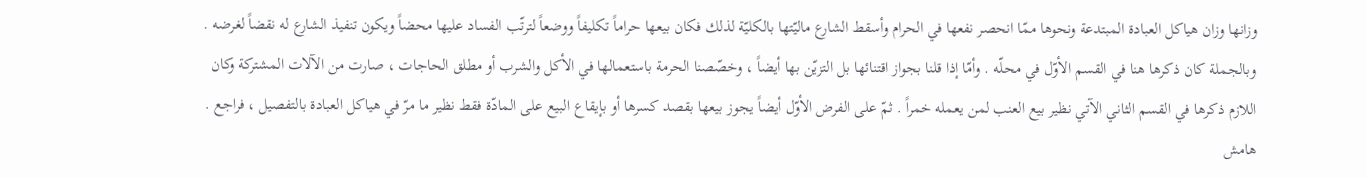وزانها وزان هياكل العبادة المبتدعة ونحوها ممّا انحصر نفعها في الحرام وأسقط الشارع ماليّتها بالكليّة لذلك فكان بيعها حراماً تكليفاً ووضعاً لترتّب الفساد عليها محضاً ويكون تنفيذ الشارع له نقضاً لغرضه . وبالجملة كان ذكرها هنا في القسم الأوّل في محلّه . وأمّا إذا قلنا بجواز اقتنائها بل التزيّن بها أيضاً ، وخصّصنا الحرمة باستعمالها في الأكل والشرب أو مطلق الحاجات ، صارت من الآلات المشتركة وكان اللازم ذكرها في القسم الثاني الآتي نظير بيع العنب لمن يعمله خمراً . ثمّ على الفرض الأوّل أيضاً يجوز بيعها بقصد كسرها أو بإيقاع البيع على المادّة فقط نظير ما مرّ في هياكل العبادة بالتفصيل ، فراجع .
هامش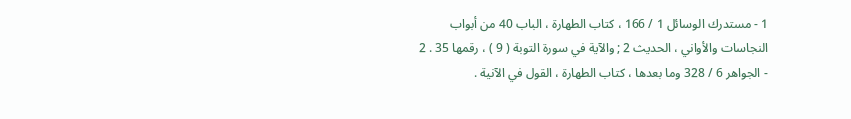1 - مستدرك الوسائل 1 / 166 ، كتاب الطهارة ، الباب 40 من أبواب النجاسات والأواني ، الحديث 2 ; والآية في سورة التوبة ( 9 ) ، رقمها 35 . 2 - الجواهر 6 / 328 وما بعدها ، كتاب الطهارة ، القول في الآنية .